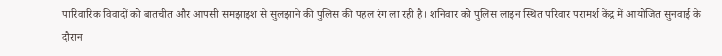पारिवारिक विवादों को बातचीत और आपसी समझाइश से सुलझाने की पुलिस की पहल रंग ला रही है। शनिवार को पुलिस लाइन स्थित परिवार परामर्श केंद्र में आयोजित सुनवाई के दौरान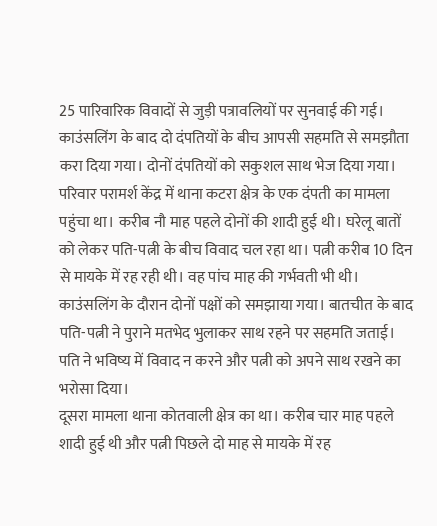25 पारिवारिक विवादों से जुड़ी पत्रावलियों पर सुनवाई की गई। काउंसलिंग के बाद दो दंपतियों के बीच आपसी सहमति से समझौता करा दिया गया। दोनों दंपतियों को सकुशल साथ भेज दिया गया।
परिवार परामर्श केंद्र में थाना कटरा क्षेत्र के एक दंपती का मामला पहुंचा था। करीब नौ माह पहले दोनों की शादी हुई थी। घरेलू बातों को लेकर पति-पत्नी के बीच विवाद चल रहा था। पत्नी करीब 10 दिन से मायके में रह रही थी। वह पांच माह की गर्भवती भी थी। काउंसलिंग के दौरान दोनों पक्षों को समझाया गया। बातचीत के बाद पति-पत्नी ने पुराने मतभेद भुलाकर साथ रहने पर सहमति जताई। पति ने भविष्य में विवाद न करने और पत्नी को अपने साथ रखने का भरोसा दिया।
दूसरा मामला थाना कोतवाली क्षेत्र का था। करीब चार माह पहले शादी हुई थी और पत्नी पिछले दो माह से मायके में रह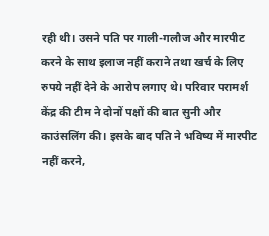रही थी। उसने पति पर गाली-गलौज और मारपीट करने के साथ इलाज नहीं कराने तथा खर्च के लिए रुपये नहीं देने के आरोप लगाए थे। परिवार परामर्श केंद्र की टीम ने दोनों पक्षों की बात सुनी और काउंसलिंग की। इसके बाद पति ने भविष्य में मारपीट नहीं करने,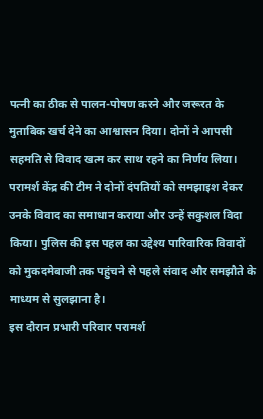पत्नी का ठीक से पालन-पोषण करने और जरूरत के मुताबिक खर्च देने का आश्वासन दिया। दोनों ने आपसी सहमति से विवाद खत्म कर साथ रहने का निर्णय लिया।
परामर्श केंद्र की टीम ने दोनों दंपतियों को समझाइश देकर उनके विवाद का समाधान कराया और उन्हें सकुशल विदा किया। पुलिस की इस पहल का उद्देश्य पारिवारिक विवादों को मुकदमेबाजी तक पहुंचने से पहले संवाद और समझौते के माध्यम से सुलझाना है।
इस दौरान प्रभारी परिवार परामर्श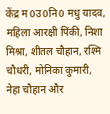केंद्र म0उ0नि0 मधु यादव, महिला आरक्षी पिंकी, निशा मिश्रा, शीतल चौहान, रश्मि चौधरी, मोनिका कुमारी, नेहा चौहान और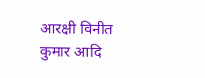आरक्षी विनीत कुमार आदि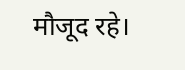मौजूद रहे।